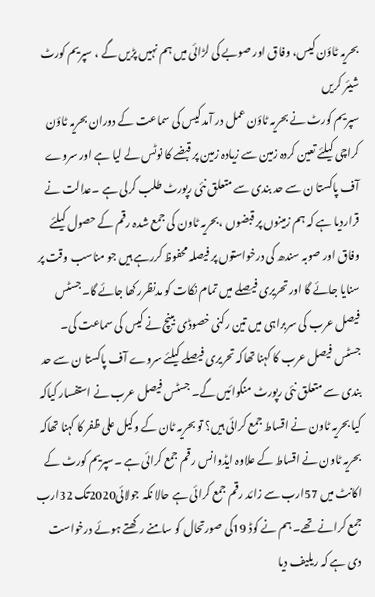بحریہ ٹاؤن کیس، وفاق اور صوبے کی لڑائی میں ہم نہیں پڑیں گے ، سپریم کورٹ
شیئر کریں
سپریم کورٹ نے بحریہ ٹاؤن عمل در آمد کیس کی سماعت کے دوران بحریہ ٹاؤن کراچی کیلئے تعین کردہ زمین سے زیادہ زمین پر قبضے کا نوٹس لے لیا ہے اور سروے آف پاکستا ن سے حد بندی سے متعلق نئی رپورٹ طلب کرلی ہے ۔عدالت نے قراردیا ہے کہ ہم زمینوں پر قبضوں ،بحریہ ٹاون کی جمع شدہ رقم کے حصول کیلئے وفاق اور صوبہ سندھ کی درخواستوں پر فیصلہ محفوظ کررہے ہیں جو مناسب وقت پر سنایا جائے گا اور تحریری فیصلے میں تمام نکات کو مدنظررکھا جائے گا۔جسٹس فیصل عرب کی سربراہی میں تین رکنی خصوڈی بینچ نے کیس کی سماعت کی۔ جسٹس فیصل عرب کا کہنا تھاکہ تحریری فیصلے کیلئے سروے آف پاکستا ن سے حد بندی سے متعلق نئی رپورٹ منگوائیں گے۔ جسٹس فیصل عرب نے استفسار کیاکہ کیا بحریہ ٹاون نے اقساط جمع کرائی ہیں؟ تو بحریہ ٹان کے وکیل علی ظفر کا کہنا تھاکہ بحریہ ٹاون نے اقساط کے علاوہ ایڈوانس رقم جمع کرائی ہے ۔سپریم کورٹ کے اکانٹ میں 57ارب سے زائد رقم جمع کرائی ہے حالا نکہ جولائی2020تک 32ارب جمع کرانے تھے۔ ہم نے کوڈ 19کی صورتحال کو سامنے رکھتے ہوئے درخواست دی ہے کہ ریلیف دیا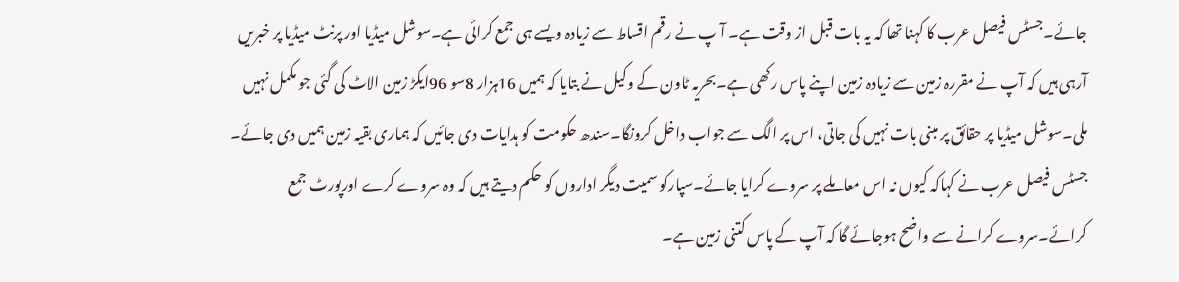جائے۔جسٹس فیصل عرب کا کہنا تھا کہ یہ بات قبل از وقت ہے۔ آ پ نے رقم اقساط سے زیادہ ویسے ہی جمع کرائی ہے۔سوشل میڈیا اور پرنٹ میڈیا پر خبریں آرہی ہیں کہ آپ نے مقررہ زمین سے زیادہ زمین اپنے پاس رکھی ہے۔بحریہ ٹاون کے وکیل نے بتایا کہ ہمیں 16ہزار 8سو 96ایکڑ زمین الاٹ کی گئی جو مکمل نہیں ملی۔سوشل میڈیا پر حقائق پر مبنی بات نہیں کی جاتی، اس پر الگ سے جواب داخل کرونگا۔سندھ حکومت کو ہدایات دی جائیں کہ ہماری بقیہ زمین ہمیں دی جائے۔ جسٹس فیصل عرب نے کہاکہ کیوں نہ اس معاملے پر سروے کرایا جائے۔سپارکو سمیت دیگر اداروں کو حکم دیتے ہیں کہ وہ سروے کرے اورپورٹ جمع کرائے۔سروے کرانے سے واضح ہوجائے گا کہ آپ کے پاس کتنی زمین ہے۔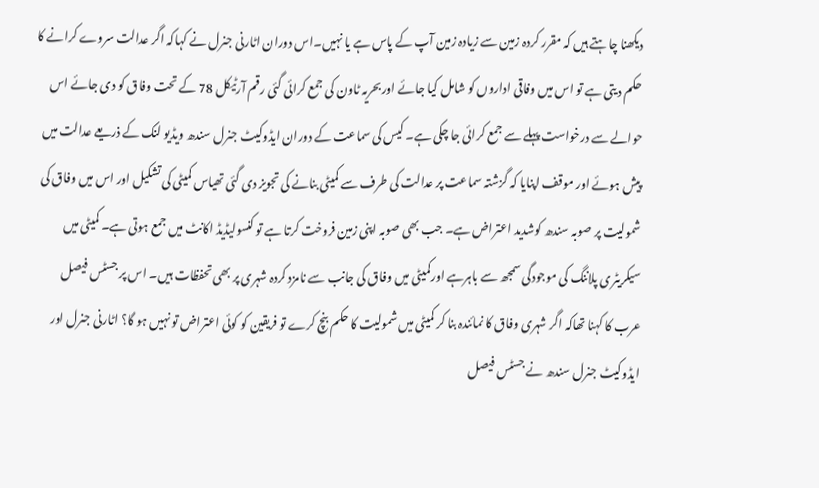دیکھنا چاہتے ہیں کہ مقرر کردہ زمین سے زیادہ زمین آپ کے پاس ہے یا نہیں۔اس دوران اٹارنی جنرل نے کہاکہ اگر عدالت سروے کرانے کا حکم دیتی ہے تو اس میں وفاقی اداروں کو شامل کیا جائے اوربحریہ ٹاون کی جمع کرائی گئی رقم آرٹیکل 78 کے تحت وفاق کو دی جائے اس حوالے سے درخواست پہلے سے جمع کرائی جا چکی ہے۔ کیس کی سماعت کے دوران ایڈوکیٹ جنرل سندھ ویڈیو لنک کے ذریعے عدالت میں پیش ہوئے اور موقف اپنایا کہ گزشتہ سماعت پر عدالت کی طرف سے کمیٹی بنانے کی تجویز دی گئی تھیاس کمیٹی کی تشکیل اور اس میں وفاق کی شمولیت پر صوبہ سندھ کوشدید اعتراض ہے۔ جب بھی صوبہ اپنی زمین فروخت کرتا ہے تو کنسولیڈیڈ اکانٹ میں جمع ہوتی ہے۔ کمیٹی میں سیکریٹری پلاننگ کی موجودگی سمجھ سے باہرہے اورکمیٹی میں وفاق کی جانب سے نامزد کردہ شہری پر بھی تحفظات ہیں۔ اس پر جسٹس فیصل عرب کا کہنا تھاکہ اگر شہری وفاق کا نمائندہ بنا کر کمیٹی میں شمولیت کا حکم بنچ کرے تو فریقین کو کوئی اعتراض تو نہیں ہو گا؟ اٹارنی جنرل اور ایڈوکیٹ جنرل سندھ نے جسٹس فیصل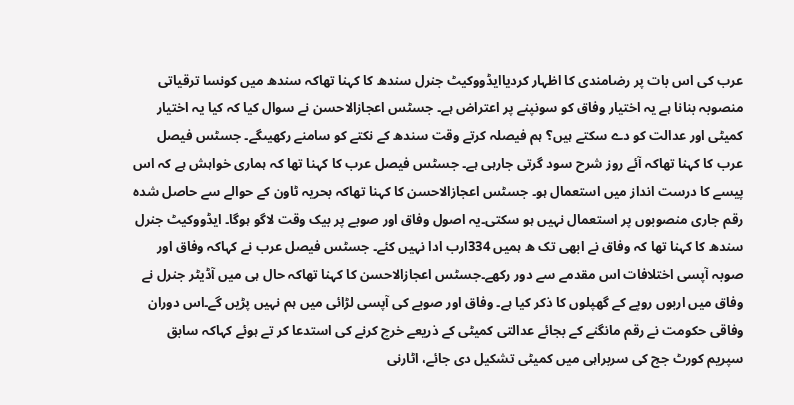عرب کی اس بات پر رضامندی کا اظہار کردیاایڈووکیٹ جنرل سندھ کا کہنا تھاکہ سندھ میں کونسا ترقیاتی منصوبہ بنانا ہے یہ اختیار وفاق کو سونپنے پر اعتراض ہے۔ جسٹس اعجازالاحسن نے سوال کیا کہ کیا یہ اختیار کمیٹی اور عدالت کو دے سکتے ہیں؟ ہم فیصلہ کرتے وقت سندھ کے نکتے کو سامنے رکھیںگے۔ جسٹس فیصل عرب کا کہنا تھاکہ آئے روز شرح سود گرتی جارہی ہے۔ جسٹس فیصل عرب کا کہنا تھا کہ ہماری خواہش ہے کہ اس پیسے کا درست انداز میں استعمال ہو۔ جسٹس اعجازالاحسن کا کہنا تھاکہ بحریہ ٹاون کے حوالے سے حاصل شدہ رقم جاری منصوبوں پر استعمال نہیں ہو سکتی۔یہ اصول وفاق اور صوبے پر بیک وقت لاگو ہوگا۔ ایڈووکیٹ جنرل سندھ کا کہنا تھا کہ وفاق نے ابھی تک ھ ہمیں 334ارب ادا نہیں کئے۔ جسٹس فیصل عرب نے کہاکہ وفاق اور صوبہ آپسی اختلافات اس مقدمے سے دور رکھے۔جسٹس اعجازالاحسن کا کہنا تھاکہ حال ہی میں آڈیٹر جنرل نے وفاق میں اربوں روپے کے گھپلوں کا ذکر کیا ہے۔ وفاق اور صوبے کی آپسی لڑائی میں ہم نہیں پڑیں گے۔اس دوران وفاقی حکومت نے رقم مانگنے کے بجائے عدالتی کمیٹی کے ذریعے خرچ کرنے کی استدعا کر تے ہوئے کہاکہ سابق سپریم کورٹ جج کی سربراہی میں کمیٹی تشکیل دی جائے، اٹارنی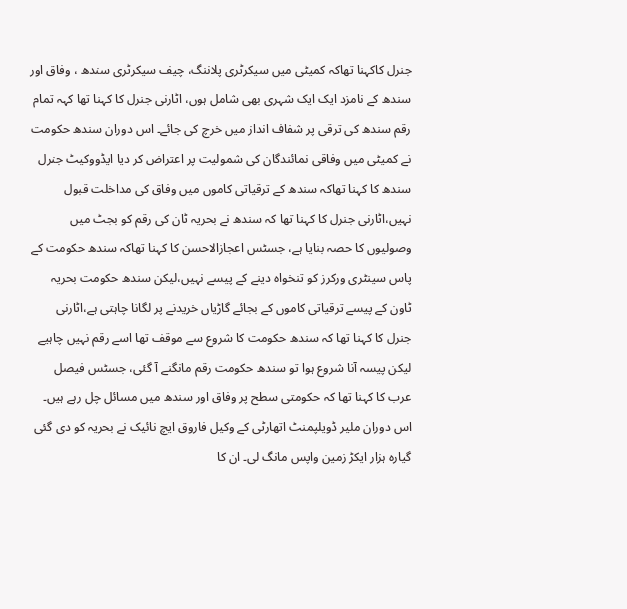جنرل کاکہنا تھاکہ کمیٹی میں سیکرٹری پلاننگ، چیف سیکرٹری سندھ ، وفاق اور سندھ کے نامزد ایک ایک شہری بھی شامل ہوں، اٹارنی جنرل کا کہنا تھا کہہ تمام رقم سندھ کی ترقی پر شفاف انداز میں خرچ کی جائے۔ اس دوران سندھ حکومت نے کمیٹی میں وفاقی نمائندگان کی شمولیت پر اعتراض کر دیا ایڈووکیٹ جنرل سندھ کا کہنا تھاکہ سندھ کے ترقیاتی کاموں میں وفاق کی مداخلت قبول نہیں،اٹارنی جنرل کا کہنا تھا کہ سندھ نے بحریہ ٹان کی رقم کو بجٹ میں وصولیوں کا حصہ بنایا ہے، جسٹس اعجازالاحسن کا کہنا تھاکہ سندھ حکومت کے پاس سینٹری ورکرز کو تنخواہ دینے کے پیسے نہیں،لیکن سندھ حکومت بحریہ ٹاون کے پیسے ترقیاتی کاموں کے بجائے گاڑیاں خریدنے پر لگانا چاہتی ہے،اٹارنی جنرل کا کہنا تھا کہ سندھ حکومت کا شروع سے موقف تھا اسے رقم نہیں چاہیے لیکن پیسہ آنا شروع ہوا تو سندھ حکومت رقم مانگنے آ گئی، جسٹس فیصل عرب کا کہنا تھا کہ حکومتی سطح پر وفاق اور سندھ میں مسائل چل رہے ہیں۔ اس دوران ملیر ڈویلپمنٹ اتھارٹی کے وکیل فاروق ایچ نائیک نے بحریہ کو دی گئی گیارہ ہزار ایکڑ زمین واپس مانگ لی۔ ان کا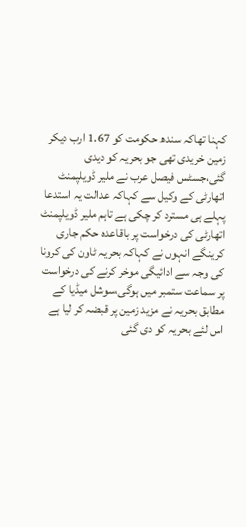کہنا تھاکہ سندھ حکومت کو 1.67 ارب دیکر زمین خریدی تھی جو بحریہ کو دیدی گئی،جسٹس فیصل عرب نے ملیر ڈویلپمنٹ اتھارٹی کے وکیل سے کہاکہ عدالت یہ استدعا پہلے ہی مسترد کر چکی ہے تاہم ملیر ڈویلپمنٹ اتھارٹی کی درخواست پر باقاعدہ حکم جاری کرینگے انہوں نے کہاکہ بحریہ ٹاون کی کرونا کی وجہ سے ادائیگی موخر کرنے کی درخواست پر سماعت ستمبر میں ہوگی،سوشل میڈیا کے مطابق بحریہ نے مزید زمین پر قبضہ کر لیا ہے اس لئے بحریہ کو دی گئی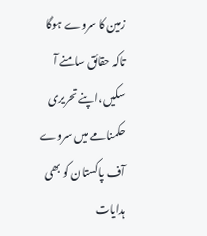زمین کا سروے ہوگا تاکہ حقائق سامنے آ سکیں،اپنے تحریری حکمنامے میں سروے آف پاکستان کو بھی ہدایات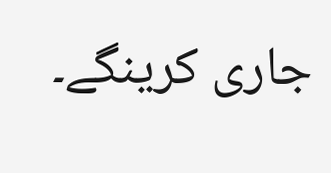جاری کرینگے۔